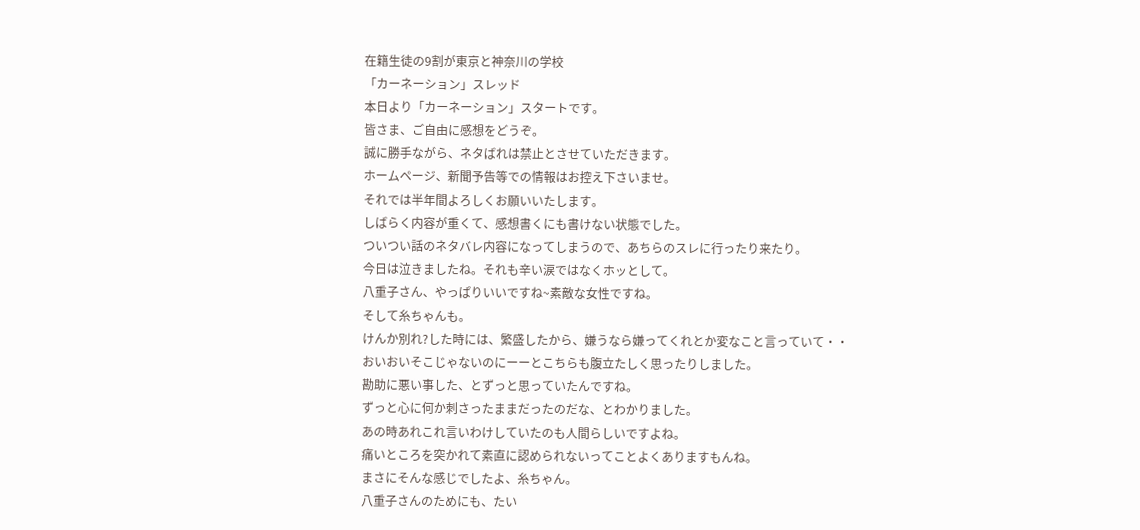在籍生徒の9割が東京と神奈川の学校
「カーネーション」スレッド
本日より「カーネーション」スタートです。
皆さま、ご自由に感想をどうぞ。
誠に勝手ながら、ネタばれは禁止とさせていただきます。
ホームページ、新聞予告等での情報はお控え下さいませ。
それでは半年間よろしくお願いいたします。
しばらく内容が重くて、感想書くにも書けない状態でした。
ついつい話のネタバレ内容になってしまうので、あちらのスレに行ったり来たり。
今日は泣きましたね。それも辛い涙ではなくホッとして。
八重子さん、やっぱりいいですね~素敵な女性ですね。
そして糸ちゃんも。
けんか別れ?した時には、繁盛したから、嫌うなら嫌ってくれとか変なこと言っていて・・
おいおいそこじゃないのにーーとこちらも腹立たしく思ったりしました。
勘助に悪い事した、とずっと思っていたんですね。
ずっと心に何か刺さったままだったのだな、とわかりました。
あの時あれこれ言いわけしていたのも人間らしいですよね。
痛いところを突かれて素直に認められないってことよくありますもんね。
まさにそんな感じでしたよ、糸ちゃん。
八重子さんのためにも、たい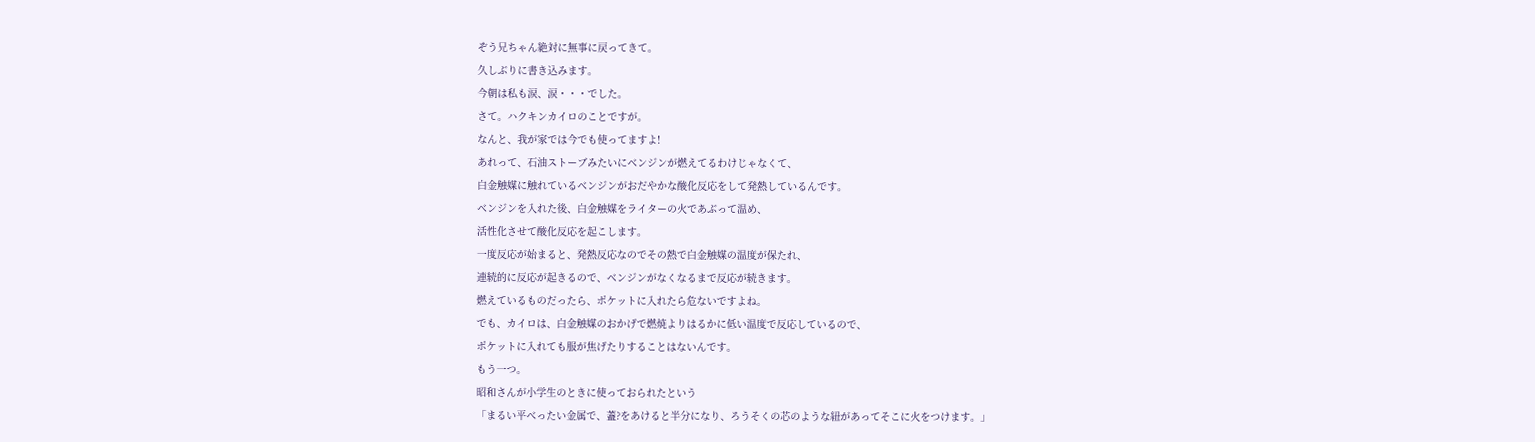ぞう兄ちゃん絶対に無事に戻ってきて。
久しぶりに書き込みます。
今朝は私も涙、涙・・・でした。
さて。ハクキンカイロのことですが。
なんと、我が家では今でも使ってますよ!
あれって、石油ストーブみたいにベンジンが燃えてるわけじゃなくて、
白金触媒に触れているベンジンがおだやかな酸化反応をして発熱しているんです。
ベンジンを入れた後、白金触媒をライターの火であぶって温め、
活性化させて酸化反応を起こします。
一度反応が始まると、発熱反応なのでその熱で白金触媒の温度が保たれ、
連続的に反応が起きるので、ベンジンがなくなるまで反応が続きます。
燃えているものだったら、ポケットに入れたら危ないですよね。
でも、カイロは、白金触媒のおかげで燃焼よりはるかに低い温度で反応しているので、
ポケットに入れても服が焦げたりすることはないんです。
もう一つ。
昭和さんが小学生のときに使っておられたという
「まるい平べったい金属で、蓋?をあけると半分になり、ろうそくの芯のような紐があってそこに火をつけます。」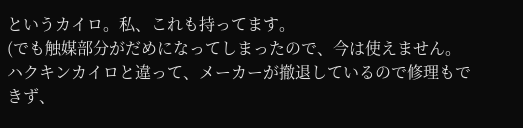というカイロ。私、これも持ってます。
(でも触媒部分がだめになってしまったので、今は使えません。
ハクキンカイロと違って、メーカーが撤退しているので修理もできず、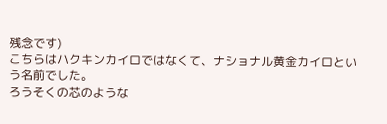残念です)
こちらはハクキンカイロではなくて、ナショナル黄金カイロという名前でした。
ろうそくの芯のような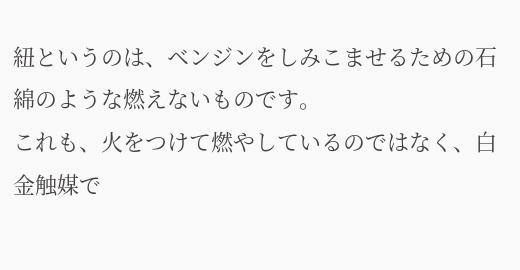紐というのは、ベンジンをしみこませるための石綿のような燃えないものです。
これも、火をつけて燃やしているのではなく、白金触媒で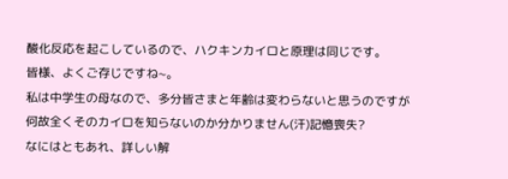酸化反応を起こしているので、ハクキンカイロと原理は同じです。
皆様、よくご存じですね~。
私は中学生の母なので、多分皆さまと年齢は変わらないと思うのですが
何故全くそのカイロを知らないのか分かりません(汗)記憶喪失?
なにはともあれ、詳しい解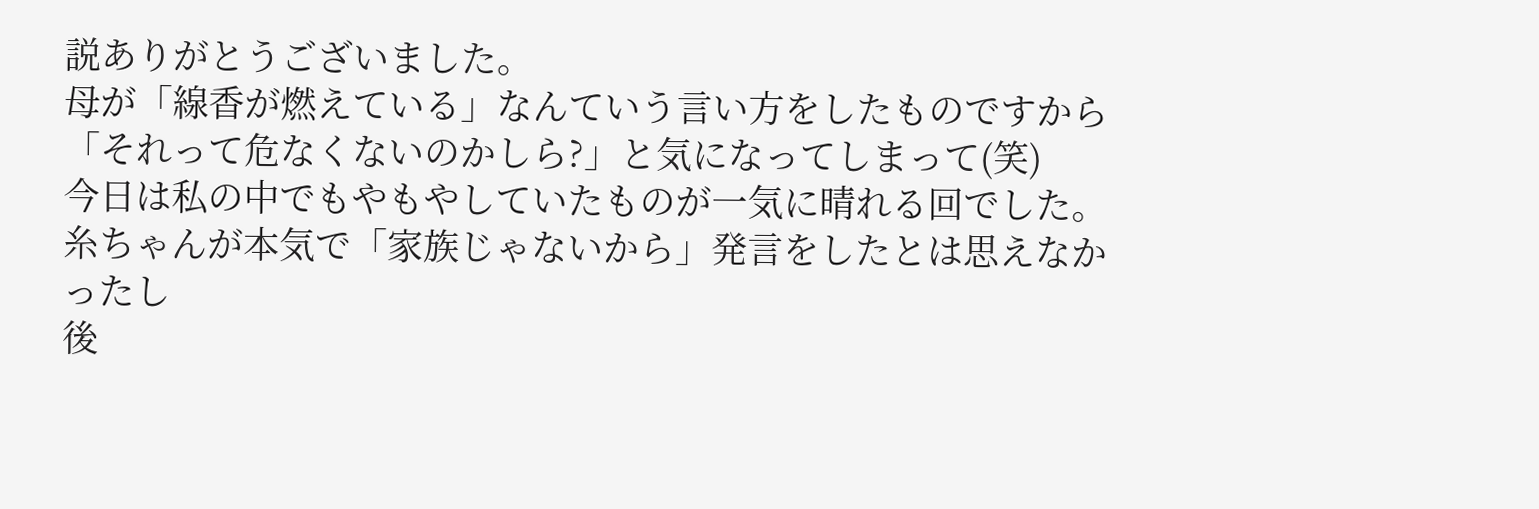説ありがとうございました。
母が「線香が燃えている」なんていう言い方をしたものですから
「それって危なくないのかしら?」と気になってしまって(笑)
今日は私の中でもやもやしていたものが一気に晴れる回でした。
糸ちゃんが本気で「家族じゃないから」発言をしたとは思えなかったし
後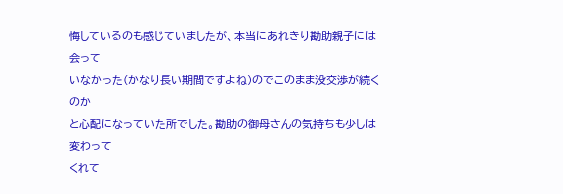悔しているのも感じていましたが、本当にあれきり勘助親子には会って
いなかった(かなり長い期間ですよね)のでこのまま没交渉が続くのか
と心配になっていた所でした。勘助の御母さんの気持ちも少しは変わって
くれて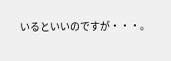いるといいのですが・・・。